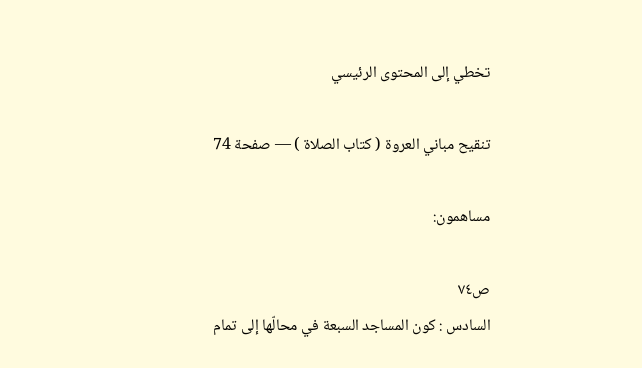تخطي إلى المحتوى الرئيسي

تنقيح مباني العروة ( كتاب الصلاة ) — صفحة 74

مساهمون:

ص٧٤
السادس : كون المساجد السبعة في محالّها إلى تمام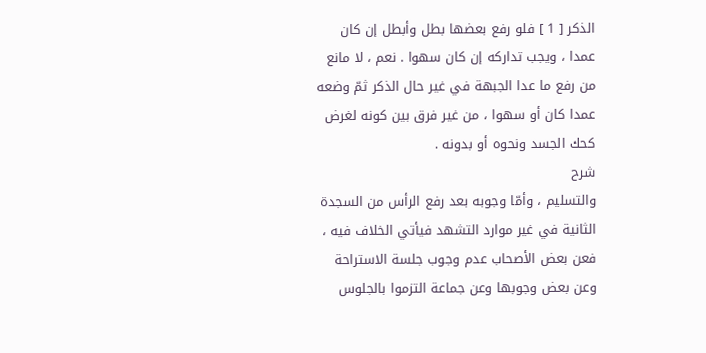الذكر [ 1 ] فلو رفع بعضها بطل وأبطل إن كان عمدا ، ويجب تداركه إن كان سهوا . نعم ، لا مانع من رفع ما عدا الجبهة في غير حال الذكر ثمّ وضعه عمدا كان أو سهوا ، من غير فرق بين كونه لغرض كحك الجسد ونحوه أو بدونه .
شرح
والتسليم ، وأمّا وجوبه بعد رفع الرأس من السجدة الثانية في غير موارد التشهد فيأتي الخلاف فيه ، فعن بعض الأصحاب عدم وجوب جلسة الاستراحة وعن بعض وجوبها وعن جماعة التزموا بالجلوس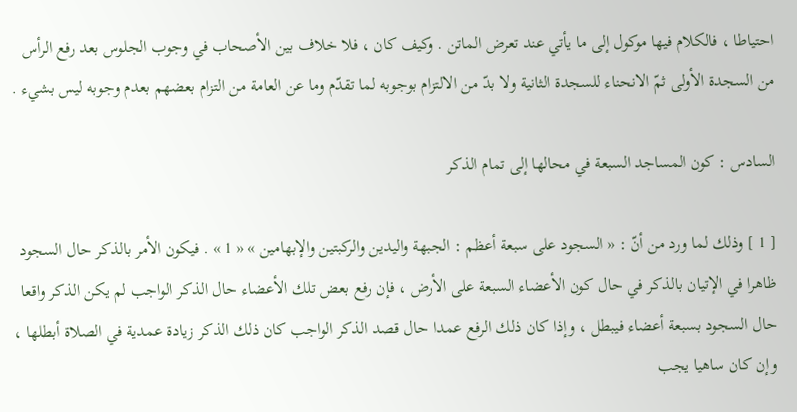احتياطا ، فالكلام فيها موكول إلى ما يأتي عند تعرض الماتن . وكيف كان ، فلا خلاف بين الأصحاب في وجوب الجلوس بعد رفع الرأس من السجدة الأولى ثمّ الانحناء للسجدة الثانية ولا بدّ من الالتزام بوجوبه لما تقدّم وما عن العامة من التزام بعضهم بعدم وجوبه ليس بشيء .

السادس : كون المساجد السبعة في محالها إلى تمام الذكر

[ 1 ] وذلك لما ورد من أنّ : « السجود على سبعة أعظم : الجبهة واليدين والركبتين والإبهامين » « 1 » . فيكون الأمر بالذكر حال السجود ظاهرا في الإتيان بالذكر في حال كون الأعضاء السبعة على الأرض ، فإن رفع بعض تلك الأعضاء حال الذكر الواجب لم يكن الذكر واقعا حال السجود بسبعة أعضاء فيبطل ، وإذا كان ذلك الرفع عمدا حال قصد الذكر الواجب كان ذلك الذكر زيادة عمدية في الصلاة أبطلها ، وإن كان ساهيا يجب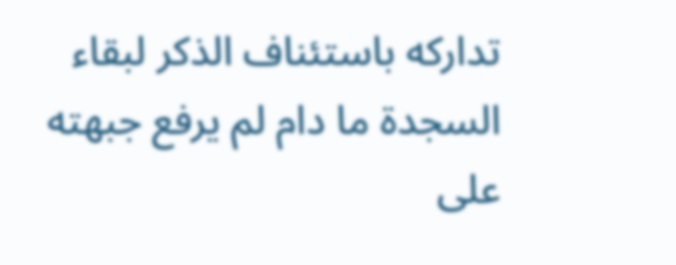تداركه باستئناف الذكر لبقاء السجدة ما دام لم يرفع جبهته على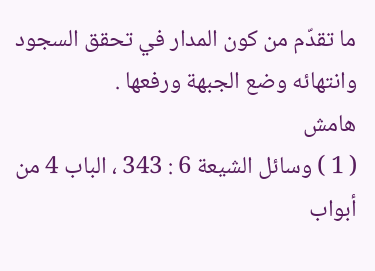ما تقدّم من كون المدار في تحقق السجود وانتهائه وضع الجبهة ورفعها .
هامش
( 1 ) وسائل الشيعة 6 : 343 ، الباب 4 من أبواب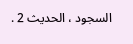السجود ، الحديث 2 .